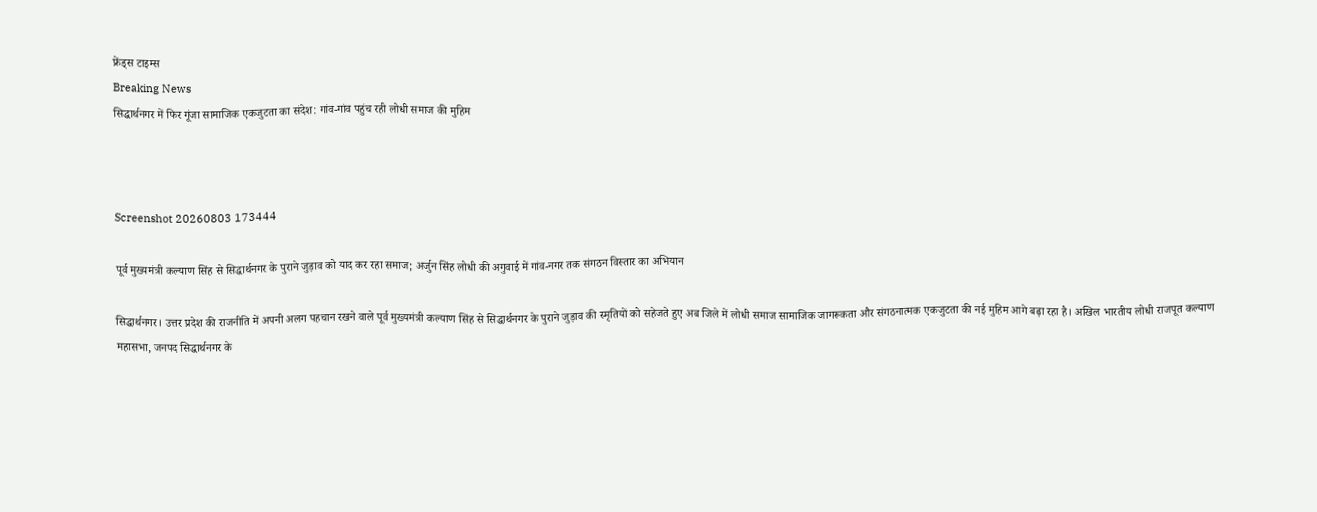फ्रेंड्स टाइम्स
Breaking News
सिद्धार्थनगर में फिर गूंजा सामाजिक एकजुटता का संदेश: गांव-गांव पहुंच रही लोधी समाज की मुहिम



Screenshot 20260803 173444

पूर्व मुख्यमंत्री कल्याण सिंह से सिद्धार्थनगर के पुराने जुड़ाव को याद कर रहा समाज; अर्जुन सिंह लोधी की अगुवाई में गांव-नगर तक संगठन विस्तार का अभियान

सिद्धार्थनगर। उत्तर प्रदेश की राजनीति में अपनी अलग पहचान रखने वाले पूर्व मुख्यमंत्री कल्याण सिंह से सिद्धार्थनगर के पुराने जुड़ाव की स्मृतियों को सहेजते हुए अब जिले में लोधी समाज सामाजिक जागरूकता और संगठनात्मक एकजुटता की नई मुहिम आगे बढ़ा रहा है। अखिल भारतीय लोधी राजपूत कल्याण महासभा, जनपद सिद्धार्थनगर के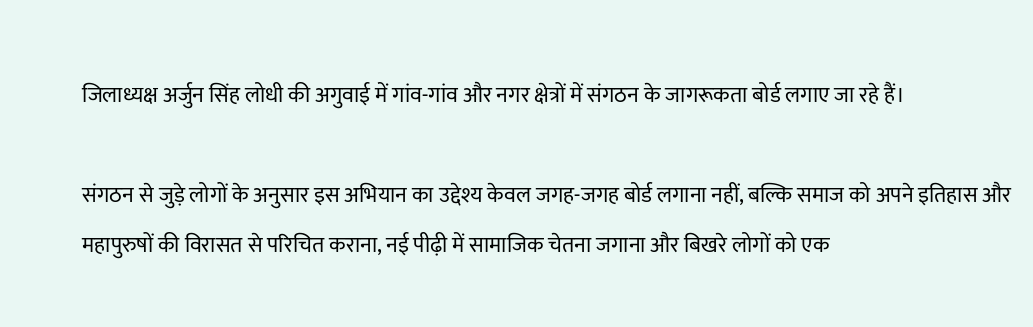जिलाध्यक्ष अर्जुन सिंह लोधी की अगुवाई में गांव-गांव और नगर क्षेत्रों में संगठन के जागरूकता बोर्ड लगाए जा रहे हैं।

संगठन से जुड़े लोगों के अनुसार इस अभियान का उद्देश्य केवल जगह-जगह बोर्ड लगाना नहीं, बल्कि समाज को अपने इतिहास और महापुरुषों की विरासत से परिचित कराना, नई पीढ़ी में सामाजिक चेतना जगाना और बिखरे लोगों को एक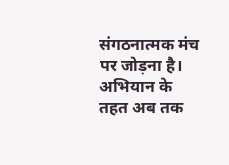संगठनात्मक मंच पर जोड़ना है। अभियान के तहत अब तक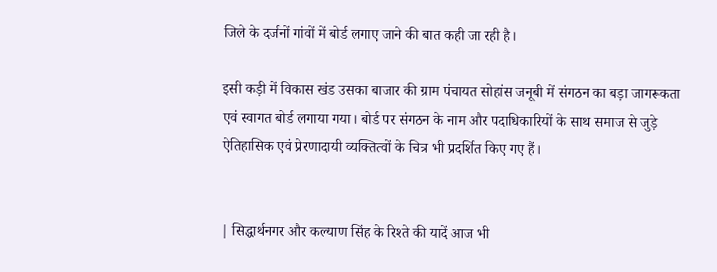जिले के दर्जनों गांवों में बोर्ड लगाए जाने की बात कही जा रही है।

इसी कड़ी में विकास खंड उसका बाजार की ग्राम पंचायत सोहांस जनूबी में संगठन का बड़ा जागरूकता एवं स्वागत बोर्ड लगाया गया। बोर्ड पर संगठन के नाम और पदाधिकारियों के साथ समाज से जुड़े ऐतिहासिक एवं प्रेरणादायी व्यक्तित्वों के चित्र भी प्रदर्शित किए गए हैं।


| सिद्धार्थनगर और कल्याण सिंह के रिश्ते की यादें आज भी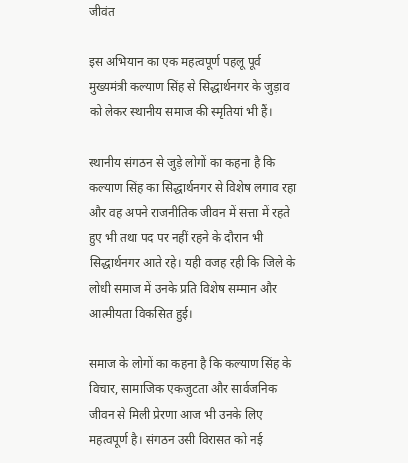जीवंत

इस अभियान का एक महत्वपूर्ण पहलू पूर्व मुख्यमंत्री कल्याण सिंह से सिद्धार्थनगर के जुड़ाव को लेकर स्थानीय समाज की स्मृतियां भी हैं।

स्थानीय संगठन से जुड़े लोगों का कहना है कि कल्याण सिंह का सिद्धार्थनगर से विशेष लगाव रहा और वह अपने राजनीतिक जीवन में सत्ता में रहते हुए भी तथा पद पर नहीं रहने के दौरान भी सिद्धार्थनगर आते रहे। यही वजह रही कि जिले के लोधी समाज में उनके प्रति विशेष सम्मान और आत्मीयता विकसित हुई।

समाज के लोगों का कहना है कि कल्याण सिंह के विचार, सामाजिक एकजुटता और सार्वजनिक जीवन से मिली प्रेरणा आज भी उनके लिए महत्वपूर्ण है। संगठन उसी विरासत को नई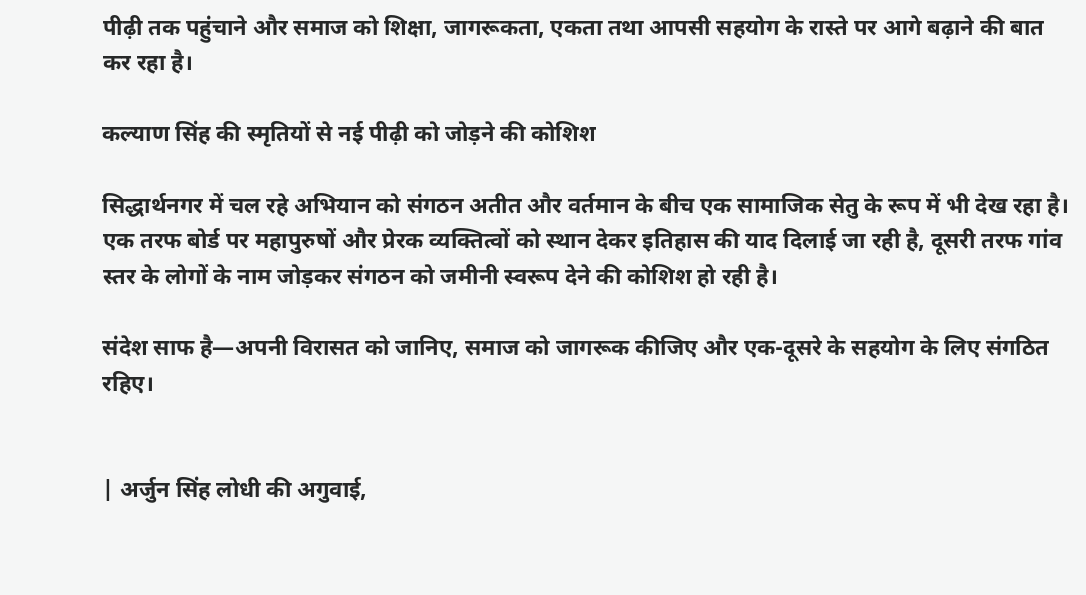पीढ़ी तक पहुंचाने और समाज को शिक्षा, जागरूकता, एकता तथा आपसी सहयोग के रास्ते पर आगे बढ़ाने की बात कर रहा है।

कल्याण सिंह की स्मृतियों से नई पीढ़ी को जोड़ने की कोशिश

सिद्धार्थनगर में चल रहे अभियान को संगठन अतीत और वर्तमान के बीच एक सामाजिक सेतु के रूप में भी देख रहा है। एक तरफ बोर्ड पर महापुरुषों और प्रेरक व्यक्तित्वों को स्थान देकर इतिहास की याद दिलाई जा रही है, दूसरी तरफ गांव स्तर के लोगों के नाम जोड़कर संगठन को जमीनी स्वरूप देने की कोशिश हो रही है।

संदेश साफ है—अपनी विरासत को जानिए, समाज को जागरूक कीजिए और एक-दूसरे के सहयोग के लिए संगठित रहिए।


| अर्जुन सिंह लोधी की अगुवाई,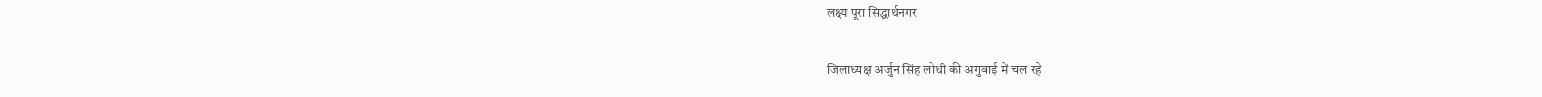लक्ष्य पूरा सिद्धार्थनगर

जिलाध्यक्ष अर्जुन सिंह लोधी की अगुवाई में चल रहे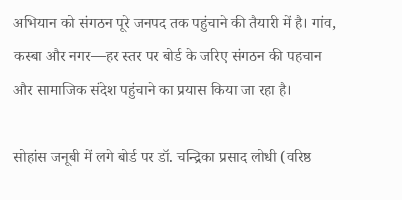अभियान को संगठन पूरे जनपद तक पहुंचाने की तैयारी में है। गांव, कस्बा और नगर—हर स्तर पर बोर्ड के जरिए संगठन की पहचान और सामाजिक संदेश पहुंचाने का प्रयास किया जा रहा है।

सोहांस जनूबी में लगे बोर्ड पर डॉ. चन्द्रिका प्रसाद लोधी (वरिष्ठ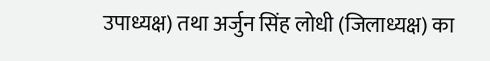उपाध्यक्ष) तथा अर्जुन सिंह लोधी (जिलाध्यक्ष) का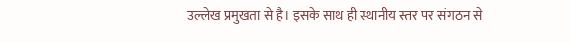उल्लेख प्रमुखता से है। इसके साथ ही स्थानीय स्तर पर संगठन से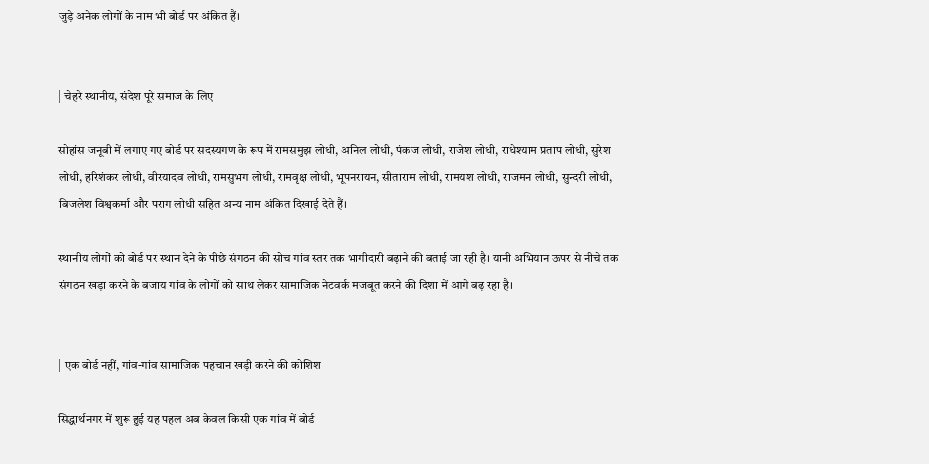जुड़े अनेक लोगों के नाम भी बोर्ड पर अंकित हैं।


| चेहरे स्थानीय, संदेश पूरे समाज के लिए

सोहांस जनूबी में लगाए गए बोर्ड पर सदस्यगण के रूप में रामसमुझ लोधी, अनिल लोधी, पंकज लोधी, राजेश लोधी, राधेश्याम प्रताप लोधी, सुरेश लोधी, हरिशंकर लोधी, वीरयादव लोधी, रामसुभग लोधी, रामवृक्ष लोधी, भूपनरायन, सीताराम लोधी, रामयश लोधी, राजमन लोधी, सुन्दरी लोधी, बिजलेश विश्वकर्मा और पराग लोधी सहित अन्य नाम अंकित दिखाई देते हैं।

स्थानीय लोगों को बोर्ड पर स्थान देने के पीछे संगठन की सोच गांव स्तर तक भागीदारी बढ़ाने की बताई जा रही है। यानी अभियान ऊपर से नीचे तक संगठन खड़ा करने के बजाय गांव के लोगों को साथ लेकर सामाजिक नेटवर्क मजबूत करने की दिशा में आगे बढ़ रहा है।


| एक बोर्ड नहीं, गांव-गांव सामाजिक पहचान खड़ी करने की कोशिश

सिद्धार्थनगर में शुरू हुई यह पहल अब केवल किसी एक गांव में बोर्ड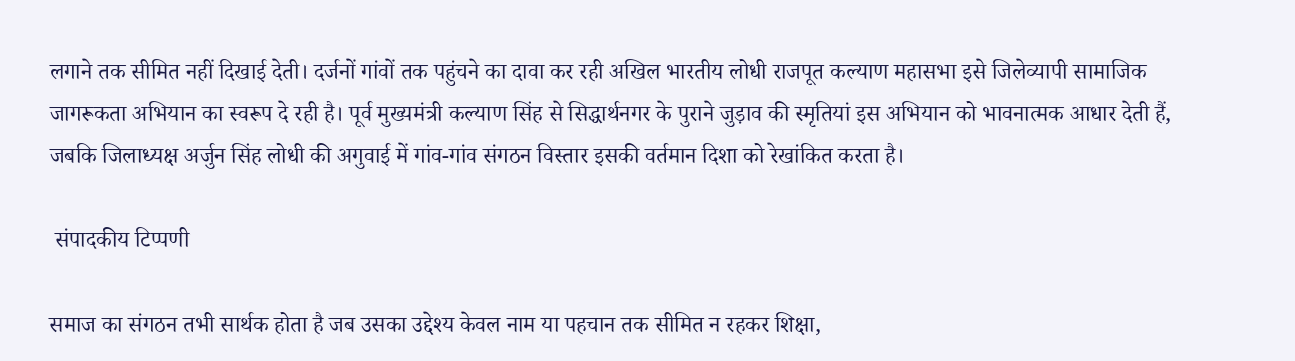लगाने तक सीमित नहीं दिखाई देती। दर्जनों गांवों तक पहुंचने का दावा कर रही अखिल भारतीय लोधी राजपूत कल्याण महासभा इसे जिलेव्यापी सामाजिक जागरूकता अभियान का स्वरूप दे रही है। पूर्व मुख्यमंत्री कल्याण सिंह से सिद्धार्थनगर के पुराने जुड़ाव की स्मृतियां इस अभियान को भावनात्मक आधार देती हैं, जबकि जिलाध्यक्ष अर्जुन सिंह लोधी की अगुवाई में गांव-गांव संगठन विस्तार इसकी वर्तमान दिशा को रेखांकित करता है।

 संपादकीय टिप्पणी

समाज का संगठन तभी सार्थक होता है जब उसका उद्देश्य केवल नाम या पहचान तक सीमित न रहकर शिक्षा,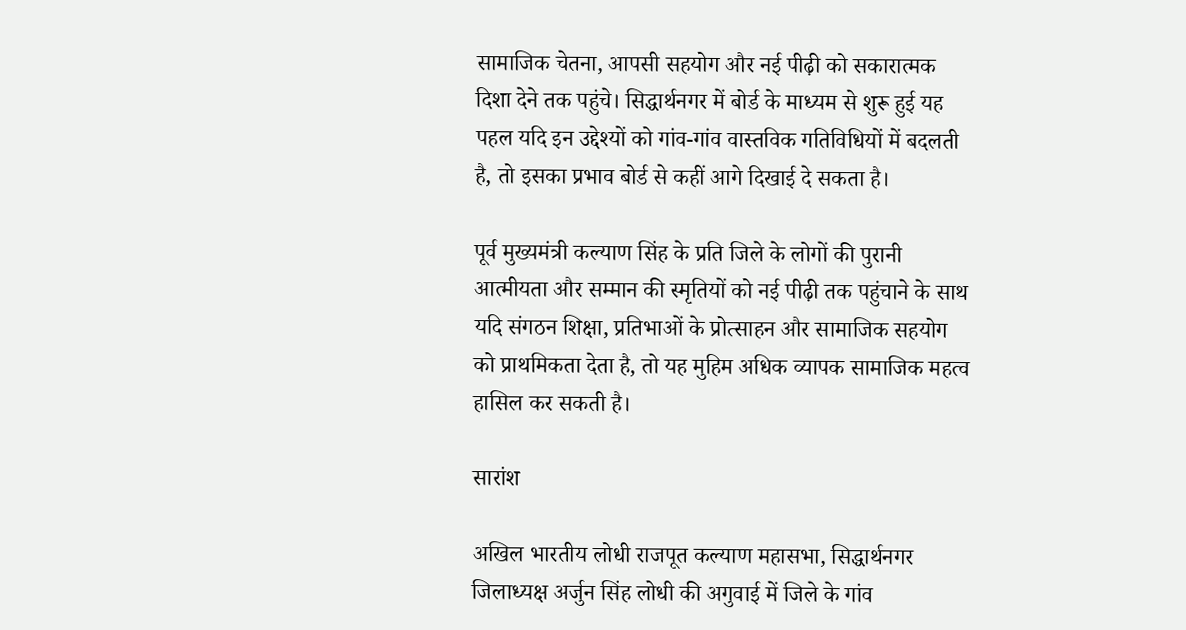सामाजिक चेतना, आपसी सहयोग और नई पीढ़ी को सकारात्मक दिशा देने तक पहुंचे। सिद्धार्थनगर में बोर्ड के माध्यम से शुरू हुई यह पहल यदि इन उद्देश्यों को गांव-गांव वास्तविक गतिविधियों में बदलती है, तो इसका प्रभाव बोर्ड से कहीं आगे दिखाई दे सकता है।

पूर्व मुख्यमंत्री कल्याण सिंह के प्रति जिले के लोगों की पुरानी आत्मीयता और सम्मान की स्मृतियों को नई पीढ़ी तक पहुंचाने के साथ यदि संगठन शिक्षा, प्रतिभाओं के प्रोत्साहन और सामाजिक सहयोग को प्राथमिकता देता है, तो यह मुहिम अधिक व्यापक सामाजिक महत्व हासिल कर सकती है।

सारांश

अखिल भारतीय लोधी राजपूत कल्याण महासभा, सिद्धार्थनगर जिलाध्यक्ष अर्जुन सिंह लोधी की अगुवाई में जिले के गांव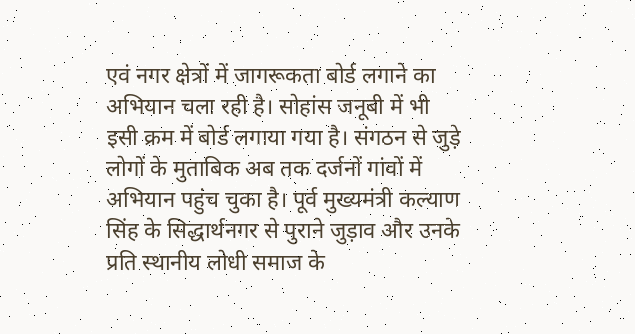एवं नगर क्षेत्रों में जागरूकता बोर्ड लगाने का अभियान चला रही है। सोहांस जनूबी में भी इसी क्रम में बोर्ड लगाया गया है। संगठन से जुड़े लोगों के मुताबिक अब तक दर्जनों गांवों में अभियान पहुंच चुका है। पूर्व मुख्यमंत्री कल्याण सिंह के सिद्धार्थनगर से पुराने जुड़ाव और उनके प्रति स्थानीय लोधी समाज के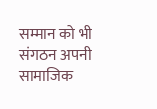सम्मान को भी संगठन अपनी सामाजिक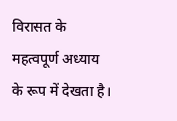विरासत के महत्वपूर्ण अध्याय के रूप में देखता है।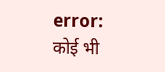error: कोई भी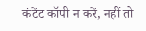कंटेंट कॉपी न करें, नहीं तो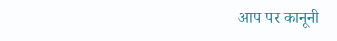आप पर कानूनी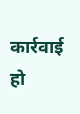कार्रवाई हो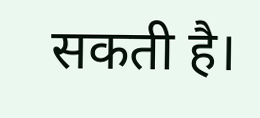सकती है।